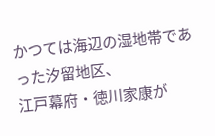かつては海辺の湿地帯であった汐留地区、
江戸幕府・徳川家康が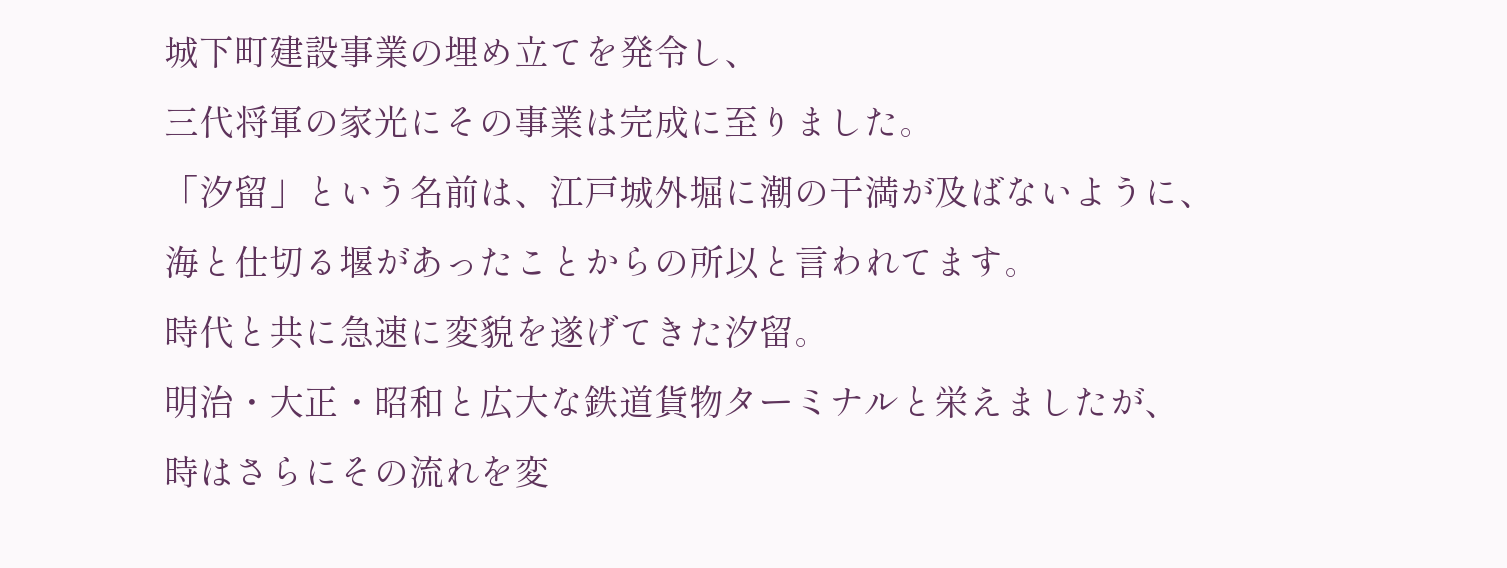城下町建設事業の埋め立てを発令し、
三代将軍の家光にその事業は完成に至りました。
「汐留」という名前は、江戸城外堀に潮の干満が及ばないように、
海と仕切る堰があったことからの所以と言われてます。
時代と共に急速に変貌を遂げてきた汐留。
明治・大正・昭和と広大な鉄道貨物ターミナルと栄えましたが、
時はさらにその流れを変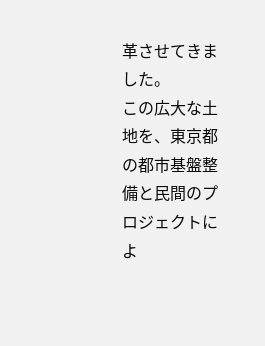革させてきました。
この広大な土地を、東京都の都市基盤整備と民間のプロジェクトによ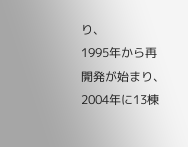り、
1995年から再開発が始まり、2004年に13棟